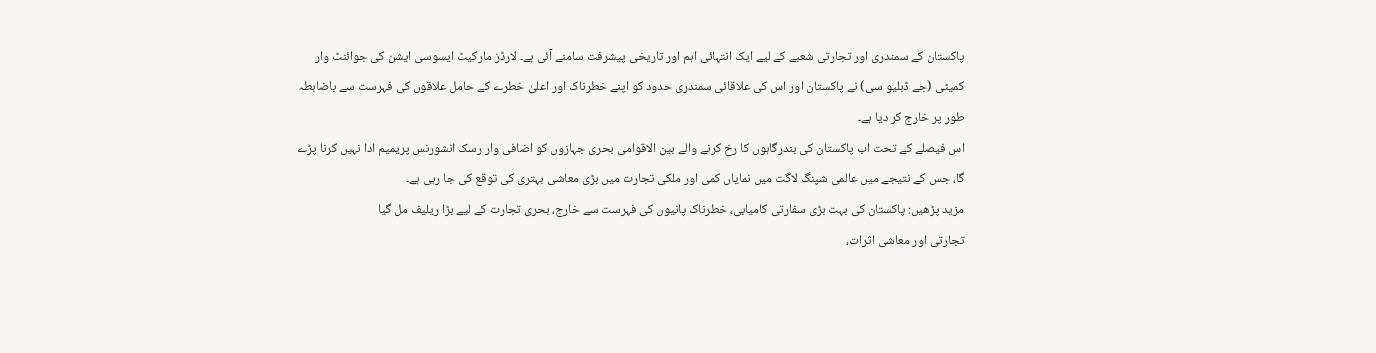پاکستان کے سمندری اور تجارتی شعبے کے لیے ایک انتہائی اہم اور تاریخی پیشرفت سامنے آئی ہے۔ لارڈز مارکیٹ ایسوسی ایشن کی جوائنٹ وار کمیٹی (جے ڈبلیو سی) نے پاکستان اور اس کی علاقائی سمندری حدود کو اپنے خطرناک اور اعلیٰ خطرے کے حامل علاقوں کی فہرست سے باضابطہ طور پر خارج کر دیا ہے۔
اس فیصلے کے تحت اب پاکستان کی بندرگاہوں کا رخ کرنے والے بین الاقوامی بحری جہازوں کو اضافی وار رسک انشورنس پریمیم ادا نہیں کرنا پڑے گا، جس کے نتیجے میں عالمی شپنگ لاگت میں نمایاں کمی اور ملکی تجارت میں بڑی معاشی بہتری کی توقع کی جا رہی ہے۔
مزید پڑھیں: پاکستان کی بہت بڑی سفارتی کامیابی، خطرناک پانیوں کی فہرست سے خارج، بحری تجارت کے لیے بڑا ریلیف مل گیا
تجارتی اور معاشی اثرات،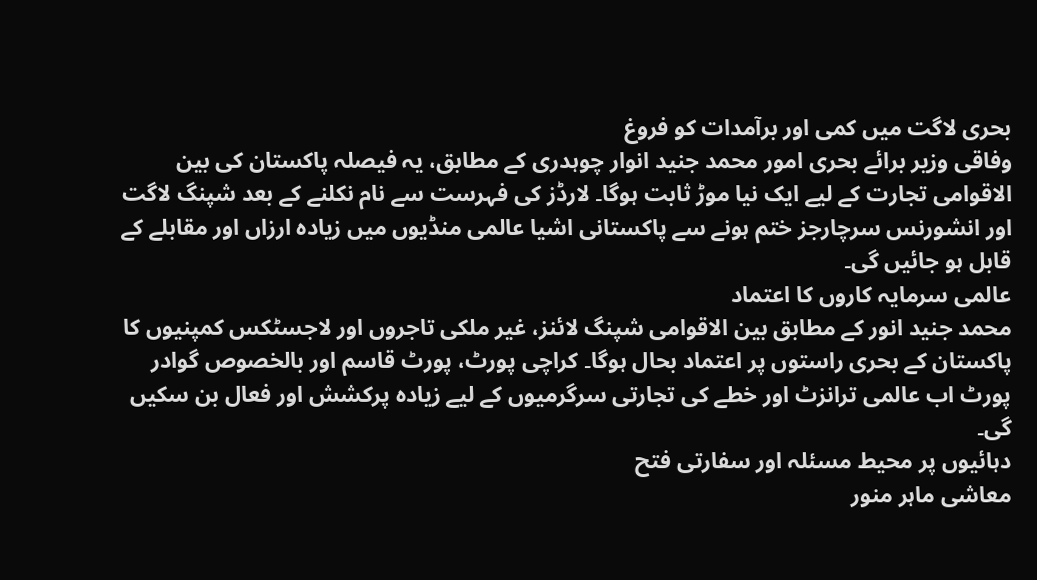بحری لاگت میں کمی اور برآمدات کو فروغ
وفاقی وزیر برائے بحری امور محمد جنید انوار چوہدری کے مطابق، یہ فیصلہ پاکستان کی بین الاقوامی تجارت کے لیے ایک نیا موڑ ثابت ہوگا۔ لارڈز کی فہرست سے نام نکلنے کے بعد شپنگ لاگت اور انشورنس سرچارجز ختم ہونے سے پاکستانی اشیا عالمی منڈیوں میں زیادہ ارزاں اور مقابلے کے قابل ہو جائیں گی۔
عالمی سرمایہ کاروں کا اعتماد
محمد جنید انور کے مطابق بین الاقوامی شپنگ لائنز، غیر ملکی تاجروں اور لاجسٹکس کمپنیوں کا پاکستان کے بحری راستوں پر اعتماد بحال ہوگا۔ کراچی پورٹ، پورٹ قاسم اور بالخصوص گوادر پورٹ اب عالمی ترانزٹ اور خطے کی تجارتی سرگرمیوں کے لیے زیادہ پرکشش اور فعال بن سکیں گی۔
دہائیوں پر محیط مسئلہ اور سفارتی فتح
معاشی ماہر منور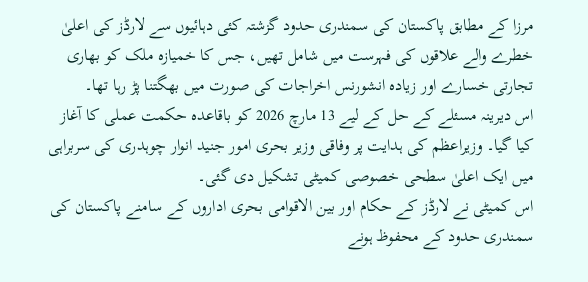مرزا کے مطابق پاکستان کی سمندری حدود گزشتہ کئی دہائیوں سے لارڈز کی اعلیٰ خطرے والے علاقوں کی فہرست میں شامل تھیں، جس کا خمیازہ ملک کو بھاری تجارتی خسارے اور زیادہ انشورنس اخراجات کی صورت میں بھگتنا پڑ رہا تھا۔
اس دیرینہ مسئلے کے حل کے لیے 13 مارچ 2026 کو باقاعدہ حکمت عملی کا آغاز کیا گیا۔ وزیراعظم کی ہدایت پر وفاقی وزیر بحری امور جنید انوار چوہدری کی سربراہی میں ایک اعلیٰ سطحی خصوصی کمیٹی تشکیل دی گئی۔
اس کمیٹی نے لارڈز کے حکام اور بین الاقوامی بحری اداروں کے سامنے پاکستان کی سمندری حدود کے محفوظ ہونے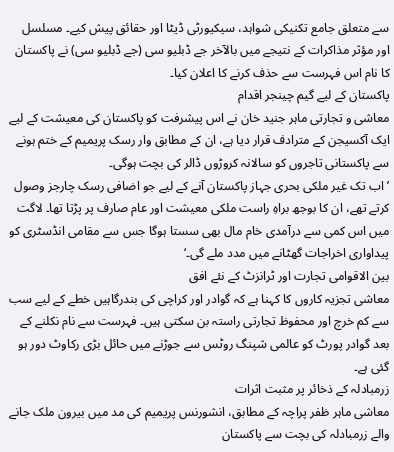سے متعلق جامع تکنیکی شواہد، سیکیورٹی ڈیٹا اور حقائق پیش کیے۔ مسلسل اور مؤثر مذاکرات کے نتیجے میں بالآخر جے ڈبلیو سی (جے ڈبلیو سی) نے پاکستان کا نام اس فہرست سے حذف کرنے کا اعلان کیا۔
پاکستان کے لیے گیم چینجر اقدام
معاشی و تجارتی ماہر جنید خان نے اس پیشرفت کو پاکستان کی معیشت کے لیے ایک آکسیجن کے مترادف قرار دیا ہے، ان کے مطابق وار رسک پریمیم کے ختم ہونے سے پاکستانی تاجروں کو سالانہ کروڑوں ڈالر کی بچت ہوگی۔
’اب تک غیر ملکی بحری جہاز پاکستان آنے کے لیے جو اضافی رسک چارجز وصول کرتے تھے، ان کا بوجھ براہِ راست ملکی معیشت اور عام صارف پر پڑتا تھا۔ لاگت میں اس کمی سے درآمدی خام مال بھی سستا ہوگا جس سے مقامی انڈسٹری کو پیداواری اخراجات گھٹانے میں مدد ملے گی۔‘
بین الاقوامی تجارت اور ٹرانزٹ کے نئے افق
معاشی تجزیہ کاروں کا کہنا ہے کہ گوادر اور کراچی کی بندرگاہیں خطے کے لیے سب سے کم خرچ اور محفوظ تجارتی راستہ بن سکتی ہیں۔ فہرست سے نام نکلنے کے بعد گوادر پورٹ کو عالمی شپنگ روٹس سے جوڑنے میں حائل بڑی رکاوٹ دور ہو گئی ہے۔
زرمبادلہ کے ذخائر پر مثبت اثرات
معاشی ماہر ظفر پراچہ کے مطابق، انشورنس پریمیم کی مد میں بیرون ملک جانے والے زرمبادلہ کی بچت سے پاکستان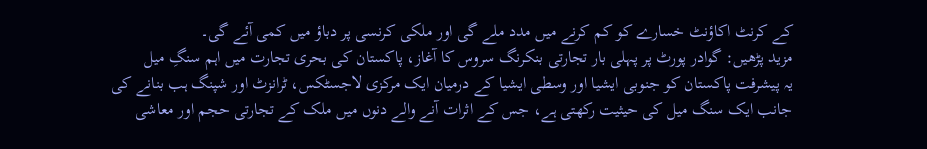کے کرنٹ اکاؤنٹ خسارے کو کم کرنے میں مدد ملے گی اور ملکی کرنسی پر دباؤ میں کمی آئے گی۔
مزید پڑھیں: گوادر پورٹ پر پہلی بار تجارتی بنکرنگ سروس کا آغاز، پاکستان کی بحری تجارت میں اہم سنگِ میل
یہ پیشرفت پاکستان کو جنوبی ایشیا اور وسطی ایشیا کے درمیان ایک مرکزی لاجسٹکس، ٹرانزٹ اور شپنگ ہب بنانے کی جانب ایک سنگ میل کی حیثیت رکھتی ہے، جس کے اثرات آنے والے دنوں میں ملک کے تجارتی حجم اور معاشی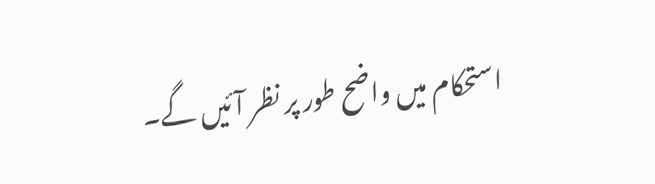استحکام میں واضح طور پر نظر آئیں گے۔